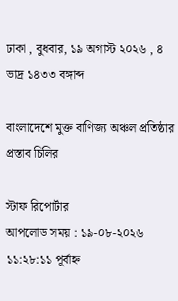ঢাকা , বুধবার, ১৯ অগাস্ট ২০২৬ , ৪ ভাদ্র ১৪৩৩ বঙ্গাব্দ

বাংলাদেশে মুক্ত বাণিজ্য অঞ্চল প্রতিষ্ঠার প্রস্তাব চি‌লির

স্টাফ রিপোর্টার
আপলোড সময় : ১৯-০৮-২০২৬ ১১:২৮:১১ পূর্বাহ্ন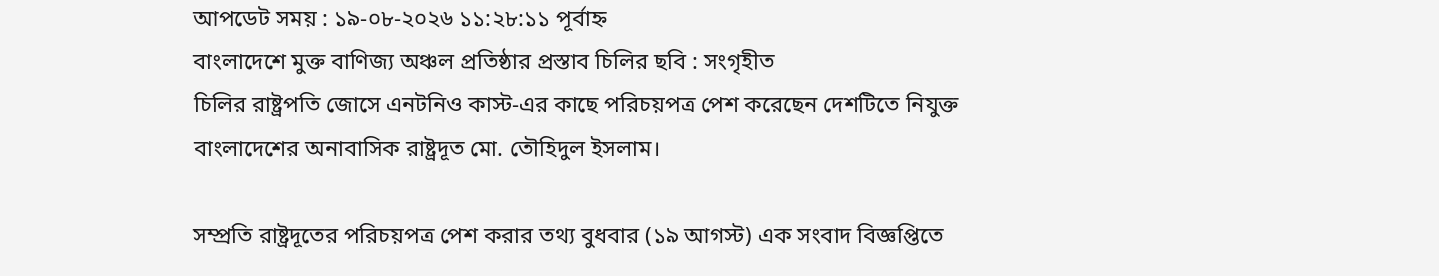আপডেট সময় : ১৯-০৮-২০২৬ ১১:২৮:১১ পূর্বাহ্ন
বাংলাদেশে মুক্ত বাণিজ্য অঞ্চল প্রতিষ্ঠার প্রস্তাব চি‌লির ছবি : সংগৃহীত
চি‌লির রাষ্ট্রপতি জোসে এনটনিও কাস্ট-এর কাছে পরিচয়পত্র পেশ করেছেন দেশ‌টি‌তে নিযুক্ত বাংলাদেশের অনাবা‌সিক রাষ্ট্রদূত মো. তৌহিদুল ইসলাম।

সম্প্রতি রাষ্ট্রদূতের পরিচয়পত্র পেশ করার তথ্য বুধবার (১৯ আগস্ট) এক সংবাদ বিজ্ঞ‌প্তি‌তে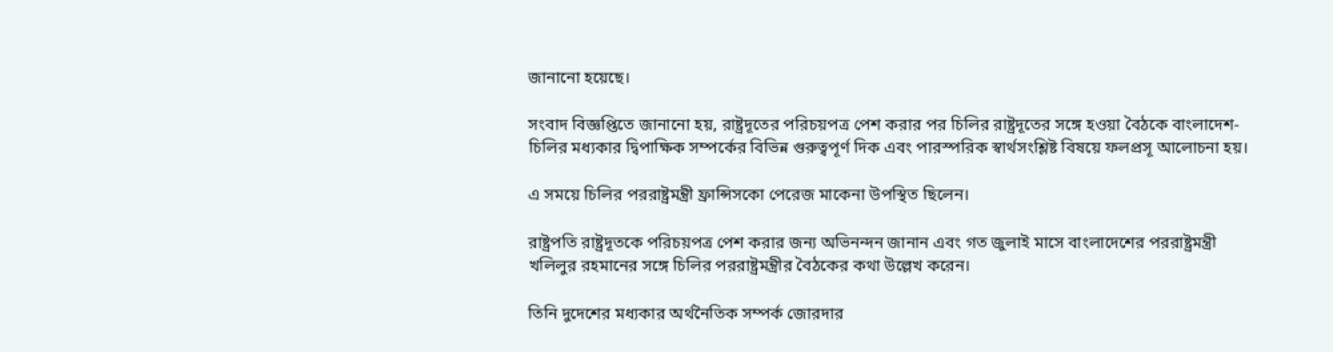জা‌না‌নো হ‌য়ে‌ছে।

সংবাদ বিজ্ঞ‌প্তি‌তে জানা‌নো হয়, রাষ্ট্রদূতের পরিচয়পত্র পেশ করার পর চি‌লির রাষ্ট্রদূ‌তের স‌ঙ্গে হওয়া বৈঠকে বাংলাদেশ-চিলির মধ্যকার দ্বিপাক্ষিক সম্পর্কের বিভিন্ন গুরুত্বপূর্ণ দিক এবং পারস্পরিক স্বার্থসংশ্লিষ্ট বিষয়ে ফলপ্রসূ আলোচনা হয়।

এ সময়ে চিলির পররাষ্ট্রমন্ত্রী ফ্রান্সিসকো পেরেজ মাকেনা উপস্থিত ছিলেন।

রাষ্ট্রপতি রাষ্ট্রদূতকে পরিচয়পত্র পেশ করার জন্য অভিনন্দন জানান এবং গত জুলাই মাসে বাংলাদেশের পররাষ্ট্রমন্ত্রী খলিলুর রহমানের সঙ্গে চিলির পররাষ্ট্রমন্ত্রীর বৈঠকের কথা উল্লেখ করেন।

তি‌নি দুদেশের মধ্যকার অর্থনৈতিক সম্পর্ক জোরদার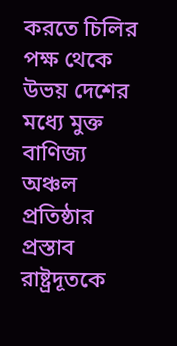করতে চিলির পক্ষ থেকে উভয় দেশের মধ্যে মুক্ত বাণিজ্য অঞ্চল প্রতিষ্ঠার প্রস্তাব রাষ্ট্রদূতকে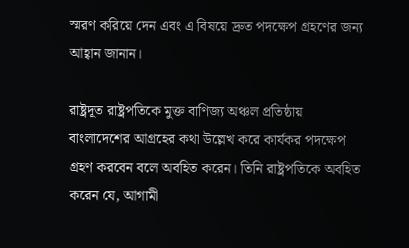স্মরণ করিয়ে দেন এবং এ বিষয়ে দ্রুত পদক্ষেপ গ্রহণের জন্য আহ্বান জানান।

রাষ্ট্রদূত রাষ্ট্রপতিকে মুক্ত বাণিজ্য অঞ্চল প্রতিষ্ঠায় বাংলাদেশের আগ্রহের কথা উল্লেখ করে কার্যকর পদক্ষেপ গ্রহণ করবেন বলে অবহিত করেন। তি‌নি রাষ্ট্রপ‌তি‌কে অবহিত করেন যে, আগামী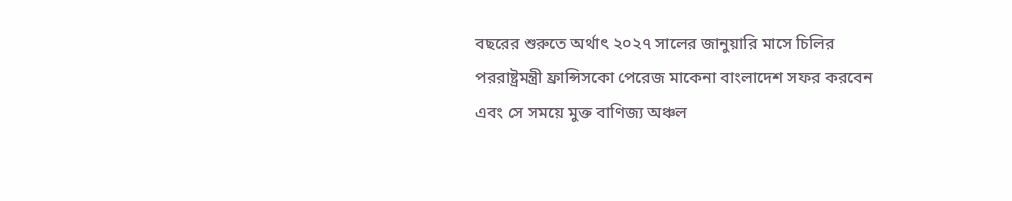বছরের শুরুতে অর্থাৎ ২০২৭ সালের জানুয়ারি মাসে চিলির পররাষ্ট্রমন্ত্রী ফ্রান্সিসকো পেরেজ মাকেনা বাংলাদেশ সফর করবেন এবং সে সময়ে মুক্ত বাণিজ্য অঞ্চল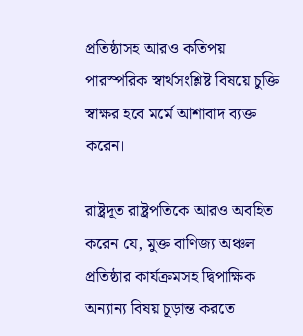প্রতিষ্ঠাসহ আরও কতিপয় পারস্পরিক স্বার্থসংশ্লিষ্ট বিষয়ে চুক্তি স্বাক্ষর হবে মর্মে আশাবাদ ব্যক্ত করেন।

রাষ্ট্রদূত রাষ্ট্রপতিকে আরও অবহিত করেন যে, মুক্ত বাণিজ্য অঞ্চল প্রতিষ্ঠার কার্যক্রমসহ দ্বিপাক্ষিক অন্যান্য বিষয় চূড়ান্ত করতে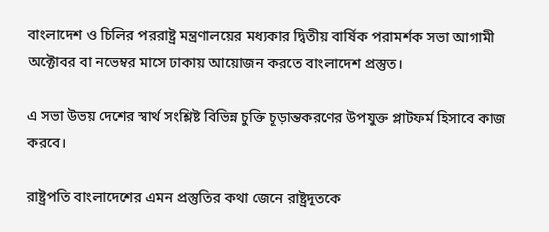বাংলাদেশ ও চিলির পররাষ্ট্র মন্ত্রণালয়ের মধ্যকার দ্বিতীয় বার্ষিক পরামর্শক সভা আগামী অক্টোবর বা নভেম্বর মাসে ঢাকায় আয়োজন করতে বাংলাদেশ প্রস্তুত।

এ সভা উভয় দেশের স্বার্থ সংশ্লিষ্ট বিভিন্ন চুক্তি চূড়ান্তকরণের উপযুক্ত প্লাটফর্ম হিসাবে কাজ করবে।

রাষ্ট্রপতি বাংলাদেশের এমন প্রস্তুতির কথা জেনে রাষ্ট্রদূতকে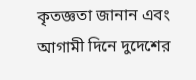কৃতজ্ঞতা জানান এবং আগামী দিনে দুদেশের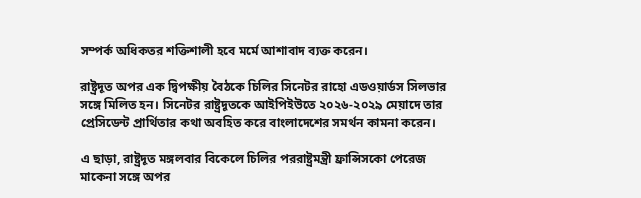সম্পর্ক অধিকতর শক্তিশালী হবে মর্মে আশাবাদ ব্যক্ত করেন।

রাষ্ট্রদূত অপর এক দ্বিপক্ষীয় বৈঠকে চিলির সিনেটর রাহো এডওয়ার্ডস সিলভার স‌ঙ্গে মিলিত হন। সিনেটর রাষ্ট্রদূতকে আই‌পিইউ‌তে ২০২৬-২০২৯ মেয়াদে তার প্রেসিডেন্ট প্রার্থিতার কথা অবহিত করে বাংলাদেশের সমর্থন কামনা করেন।

এ ছাড়া, রাষ্ট্রদূত মঙ্গলবার বিকেলে চিলির পররাষ্ট্রমন্ত্রী ফ্রান্সিসকো পেরেজ মাকেনা সঙ্গে অপর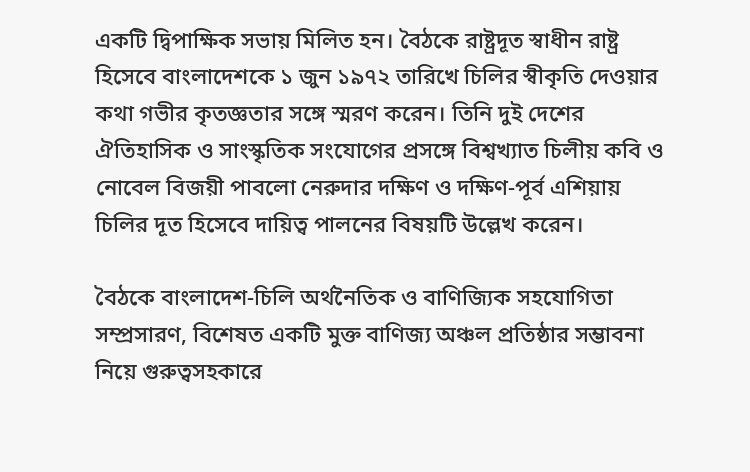একটি দ্বিপাক্ষিক সভায় মিলিত হন। বৈঠকে রাষ্ট্রদূত স্বাধীন রাষ্ট্র হিসেবে বাংলাদেশকে ১ জুন ১৯৭২ তারিখে চিলির স্বীকৃতি দেওয়ার কথা গভীর কৃতজ্ঞতার সঙ্গে স্মরণ করেন। তিনি দুই দেশের ঐতিহাসিক ও সাংস্কৃতিক সংযোগের প্রসঙ্গে বিশ্বখ্যাত চিলীয় কবি ও নোবেল বিজয়ী পাবলো নেরুদার দক্ষিণ ও দক্ষিণ-পূর্ব এশিয়ায় চিলির দূত হিসেবে দায়িত্ব পালনের বিষয়টি উল্লেখ করেন।

বৈঠকে বাংলাদেশ-চিলি অর্থনৈতিক ও বাণিজ্যিক সহযোগিতা সম্প্রসারণ, বিশেষত একটি মুক্ত বাণিজ্য অঞ্চল প্রতিষ্ঠার সম্ভাবনা নিয়ে গুরুত্বসহকারে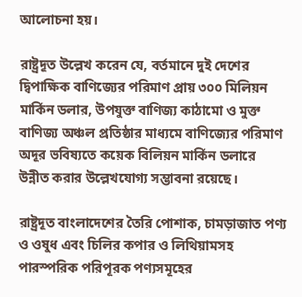আলোচনা হয়।

রাষ্ট্রদূত উল্লেখ করেন যে, বর্তমানে দুই দেশের দ্বিপাক্ষিক বাণিজ্যের পরিমাণ প্রায় ৩০০ মিলিয়ন মার্কিন ডলার, উপযুক্ত বাণিজ্য কাঠামো ও মুক্ত বাণিজ্য অঞ্চল প্রতিষ্ঠার মাধ্যমে বাণিজ্যের পরিমাণ অদূর ভবিষ্যতে কয়েক বিলিয়ন মার্কিন ডলারে উন্নীত করার উল্লেখযোগ্য সম্ভাবনা রয়েছে।

রাষ্ট্রদূত বাংলাদেশের তৈরি পোশাক, চামড়াজাত পণ্য ও ওষুধ এবং চিলির কপার ও লিথিয়ামসহ পারস্পরিক পরিপূরক পণ্যসমূহের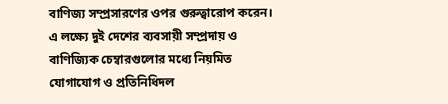বাণিজ্য সম্প্রসারণের ওপর গুরুত্বারোপ করেন। এ লক্ষ্যে দুই দেশের ব্যবসায়ী সম্প্রদায় ও বাণিজ্যিক চেম্বারগুলোর মধ্যে নিয়মিত যোগাযোগ ও প্রতিনিধিদল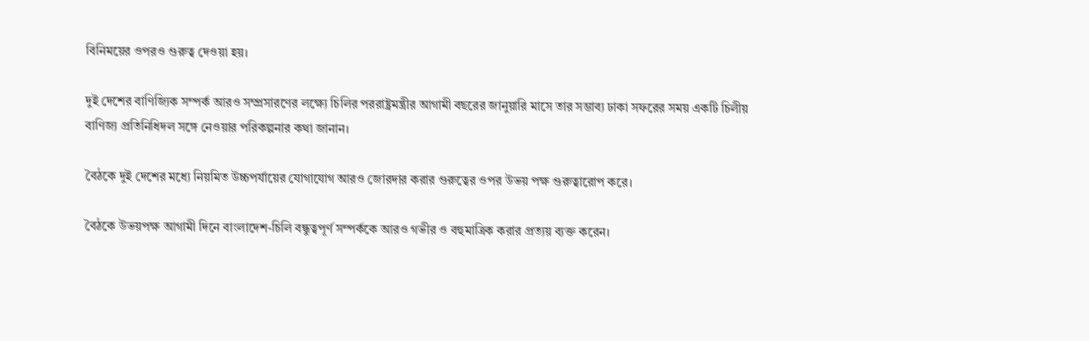বিনিময়ের ওপরও গুরুত্ব দেওয়া হয়।

দুই দেশের বাণিজ্যিক সম্পর্ক আরও সম্প্রসারণের লক্ষ্যে চিলির পররাষ্ট্রমন্ত্রীর আগামী বছরের জানুয়ারি মাসে তার সম্ভাব্য ঢাকা সফরের সময় একটি চিলীয় বাণিজ্য প্রতিনিধিদল সঙ্গে নেওয়ার পরিকল্পনার কথা জানান।

বৈঠকে দুই দেশের মধ্যে নিয়মিত উচ্চপর্যায়ের যোগাযোগ আরও জোরদার করার গুরুত্বের ওপর উভয় পক্ষ গুরুত্বারোপ করে।

বৈঠকে উভয়পক্ষ আগামী দিনে বাংলাদেশ-চিলি বন্ধুত্বপূর্ণ সম্পর্ককে আরও গভীর ও বহুমাত্রিক করার প্রত্যয় ব্যক্ত করেন।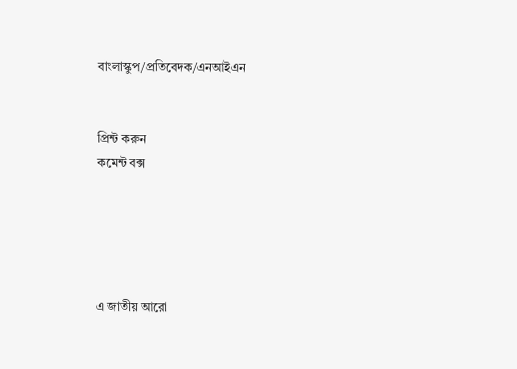বাংলাস্কুপ/প্রতিবেদক/এনআইএন


প্রিন্ট করুন
কমেন্ট বক্স





এ জাতীয় আরো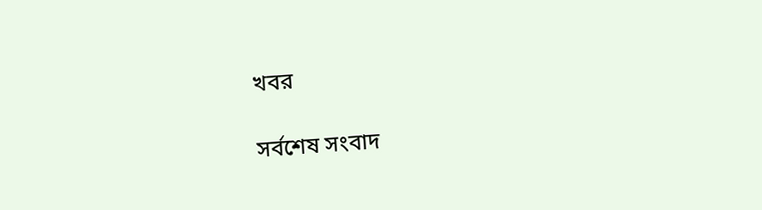খবর

সর্বশেষ সংবাদ